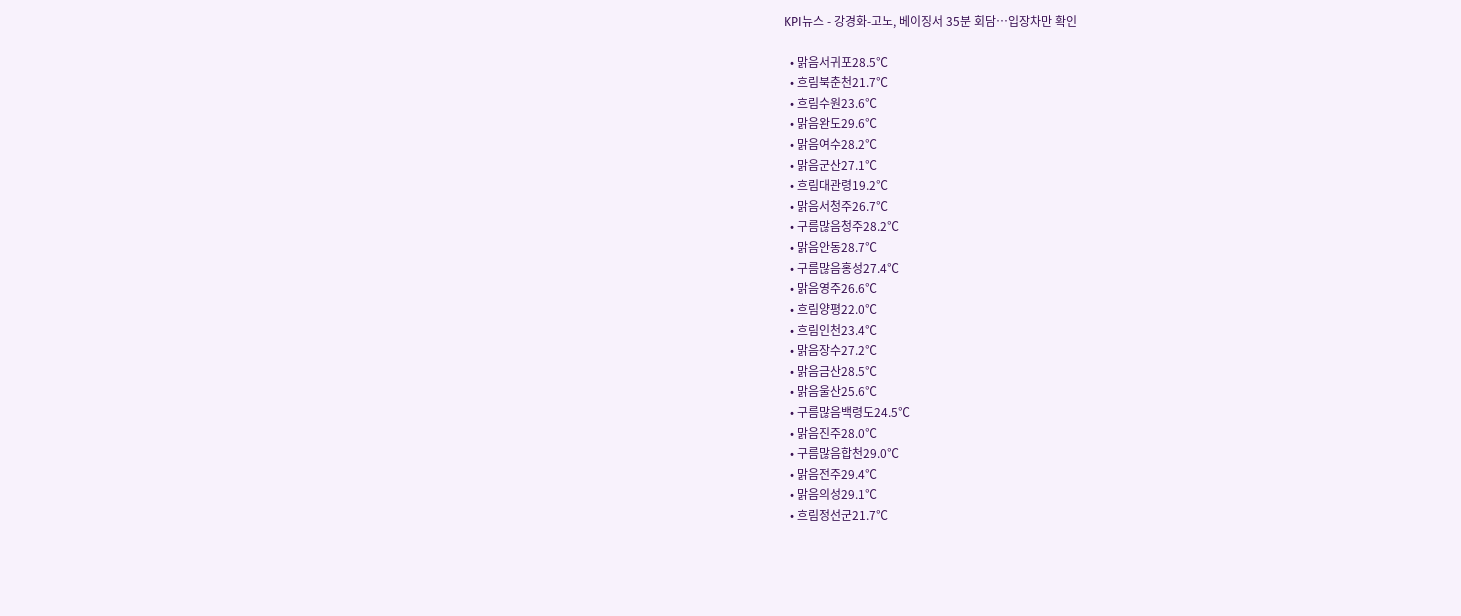KPI뉴스 - 강경화-고노, 베이징서 35분 회담…입장차만 확인

  • 맑음서귀포28.5℃
  • 흐림북춘천21.7℃
  • 흐림수원23.6℃
  • 맑음완도29.6℃
  • 맑음여수28.2℃
  • 맑음군산27.1℃
  • 흐림대관령19.2℃
  • 맑음서청주26.7℃
  • 구름많음청주28.2℃
  • 맑음안동28.7℃
  • 구름많음홍성27.4℃
  • 맑음영주26.6℃
  • 흐림양평22.0℃
  • 흐림인천23.4℃
  • 맑음장수27.2℃
  • 맑음금산28.5℃
  • 맑음울산25.6℃
  • 구름많음백령도24.5℃
  • 맑음진주28.0℃
  • 구름많음합천29.0℃
  • 맑음전주29.4℃
  • 맑음의성29.1℃
  • 흐림정선군21.7℃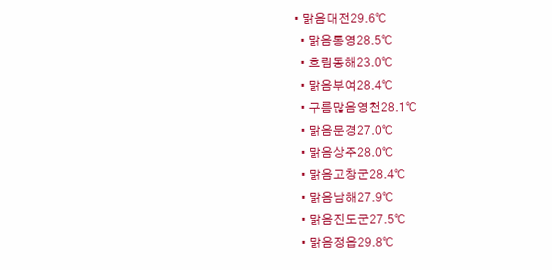• 맑음대전29.6℃
  • 맑음통영28.5℃
  • 흐림동해23.0℃
  • 맑음부여28.4℃
  • 구름많음영천28.1℃
  • 맑음문경27.0℃
  • 맑음상주28.0℃
  • 맑음고창군28.4℃
  • 맑음남해27.9℃
  • 맑음진도군27.5℃
  • 맑음정읍29.8℃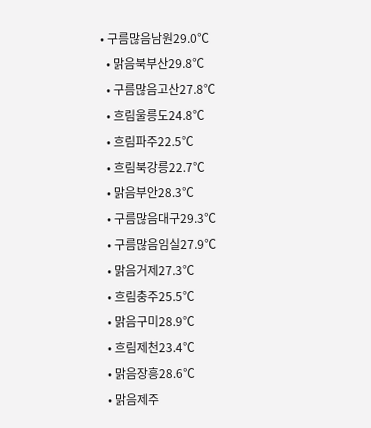• 구름많음남원29.0℃
  • 맑음북부산29.8℃
  • 구름많음고산27.8℃
  • 흐림울릉도24.8℃
  • 흐림파주22.5℃
  • 흐림북강릉22.7℃
  • 맑음부안28.3℃
  • 구름많음대구29.3℃
  • 구름많음임실27.9℃
  • 맑음거제27.3℃
  • 흐림충주25.5℃
  • 맑음구미28.9℃
  • 흐림제천23.4℃
  • 맑음장흥28.6℃
  • 맑음제주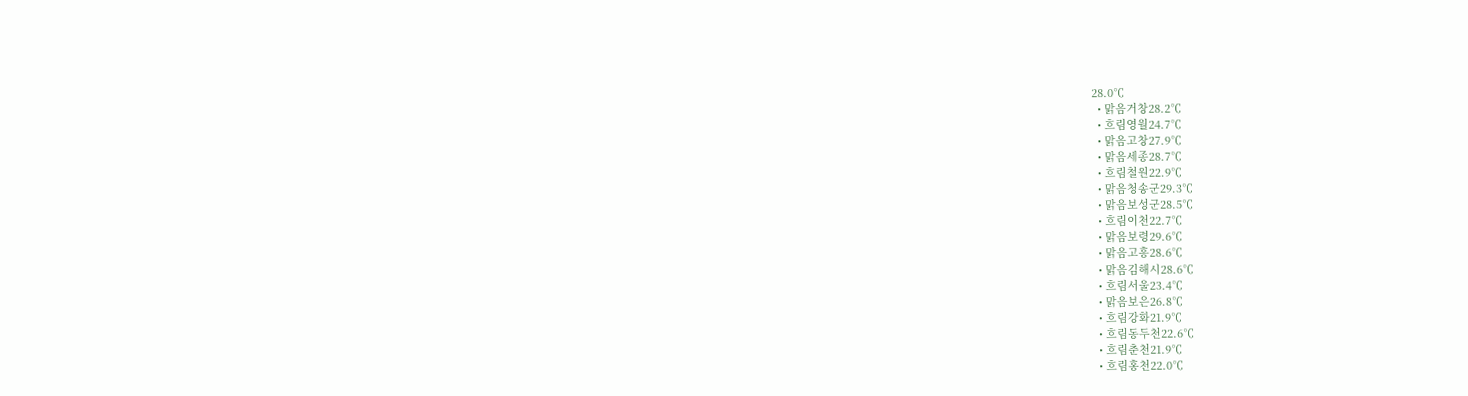28.0℃
  • 맑음거창28.2℃
  • 흐림영월24.7℃
  • 맑음고창27.9℃
  • 맑음세종28.7℃
  • 흐림철원22.9℃
  • 맑음청송군29.3℃
  • 맑음보성군28.5℃
  • 흐림이천22.7℃
  • 맑음보령29.6℃
  • 맑음고흥28.6℃
  • 맑음김해시28.6℃
  • 흐림서울23.4℃
  • 맑음보은26.8℃
  • 흐림강화21.9℃
  • 흐림동두천22.6℃
  • 흐림춘천21.9℃
  • 흐림홍천22.0℃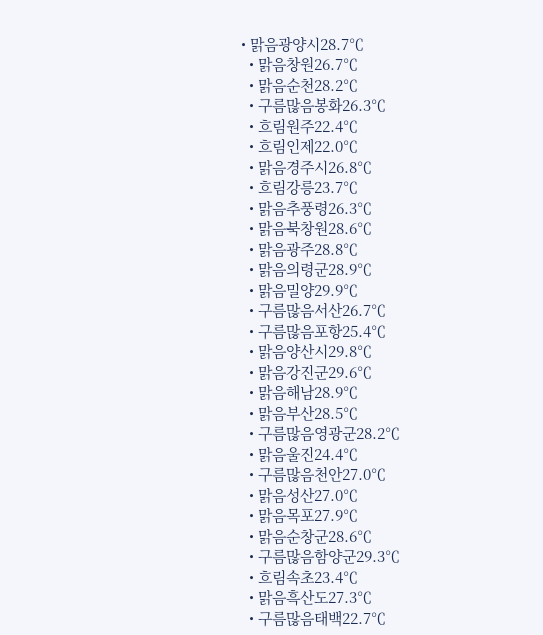• 맑음광양시28.7℃
  • 맑음창원26.7℃
  • 맑음순천28.2℃
  • 구름많음봉화26.3℃
  • 흐림원주22.4℃
  • 흐림인제22.0℃
  • 맑음경주시26.8℃
  • 흐림강릉23.7℃
  • 맑음추풍령26.3℃
  • 맑음북창원28.6℃
  • 맑음광주28.8℃
  • 맑음의령군28.9℃
  • 맑음밀양29.9℃
  • 구름많음서산26.7℃
  • 구름많음포항25.4℃
  • 맑음양산시29.8℃
  • 맑음강진군29.6℃
  • 맑음해남28.9℃
  • 맑음부산28.5℃
  • 구름많음영광군28.2℃
  • 맑음울진24.4℃
  • 구름많음천안27.0℃
  • 맑음성산27.0℃
  • 맑음목포27.9℃
  • 맑음순창군28.6℃
  • 구름많음함양군29.3℃
  • 흐림속초23.4℃
  • 맑음흑산도27.3℃
  • 구름많음태백22.7℃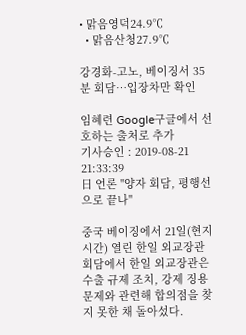• 맑음영덕24.9℃
  • 맑음산청27.9℃

강경화-고노, 베이징서 35분 회담…입장차만 확인

임혜련 Google구글에서 선호하는 출처로 추가
기사승인 : 2019-08-21 21:33:39
日 언론 "양자 회담, 평행선으로 끝나"

중국 베이징에서 21일(현지시간) 열린 한일 외교장관 회담에서 한일 외교장관은 수출 규제 조치, 강제 징용 문제와 관련해 합의점을 찾지 못한 채 돌아섰다.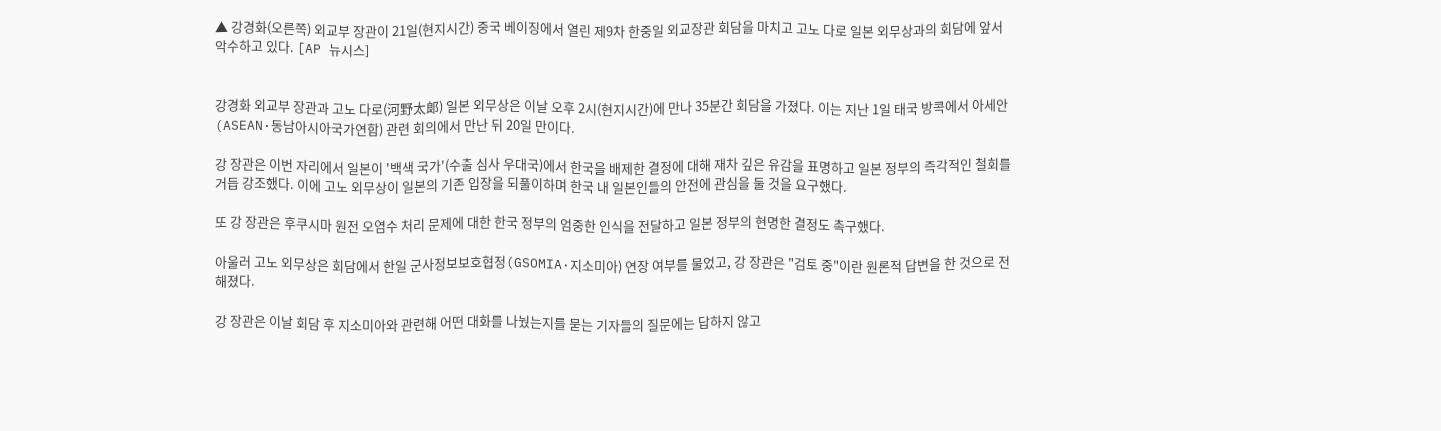▲ 강경화(오른쪽) 외교부 장관이 21일(현지시간) 중국 베이징에서 열린 제9차 한중일 외교장관 회담을 마치고 고노 다로 일본 외무상과의 회담에 앞서 악수하고 있다. [AP 뉴시스]


강경화 외교부 장관과 고노 다로(河野太郞) 일본 외무상은 이날 오후 2시(현지시간)에 만나 35분간 회담을 가졌다. 이는 지난 1일 태국 방콕에서 아세안(ASEAN·동남아시아국가연합) 관련 회의에서 만난 뒤 20일 만이다.

강 장관은 이번 자리에서 일본이 '백색 국가'(수출 심사 우대국)에서 한국을 배제한 결정에 대해 재차 깊은 유감을 표명하고 일본 정부의 즉각적인 철회를 거듭 강조했다. 이에 고노 외무상이 일본의 기존 입장을 되풀이하며 한국 내 일본인들의 안전에 관심을 둘 것을 요구했다.

또 강 장관은 후쿠시마 원전 오염수 처리 문제에 대한 한국 정부의 엄중한 인식을 전달하고 일본 정부의 현명한 결정도 촉구했다.

아울러 고노 외무상은 회담에서 한일 군사정보보호협정(GSOMIA·지소미아) 연장 여부를 물었고, 강 장관은 "검토 중"이란 원론적 답변을 한 것으로 전해졌다.

강 장관은 이날 회담 후 지소미아와 관련해 어떤 대화를 나눴는지를 묻는 기자들의 질문에는 답하지 않고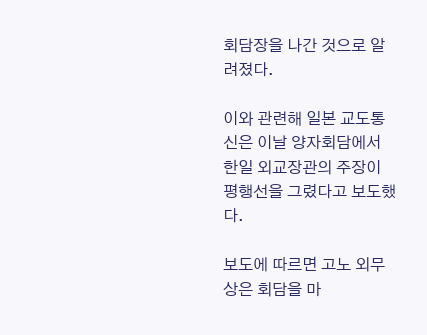회담장을 나간 것으로 알려졌다.

이와 관련해 일본 교도통신은 이날 양자회담에서 한일 외교장관의 주장이 평행선을 그렸다고 보도했다.

보도에 따르면 고노 외무상은 회담을 마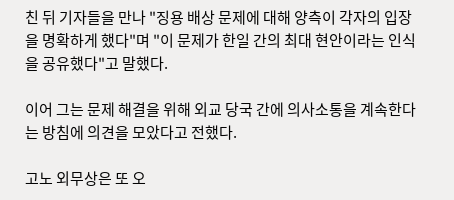친 뒤 기자들을 만나 "징용 배상 문제에 대해 양측이 각자의 입장을 명확하게 했다"며 "이 문제가 한일 간의 최대 현안이라는 인식을 공유했다"고 말했다.

이어 그는 문제 해결을 위해 외교 당국 간에 의사소통을 계속한다는 방침에 의견을 모았다고 전했다.

고노 외무상은 또 오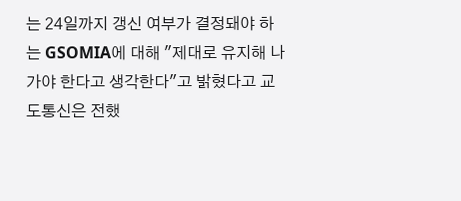는 24일까지 갱신 여부가 결정돼야 하는 GSOMIA에 대해 "제대로 유지해 나가야 한다고 생각한다"고 밝혔다고 교도통신은 전했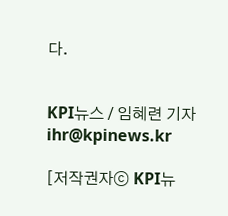다.


KPI뉴스 / 임혜련 기자 ihr@kpinews.kr

[저작권자ⓒ KPI뉴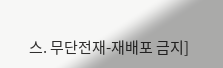스. 무단전재-재배포 금지]